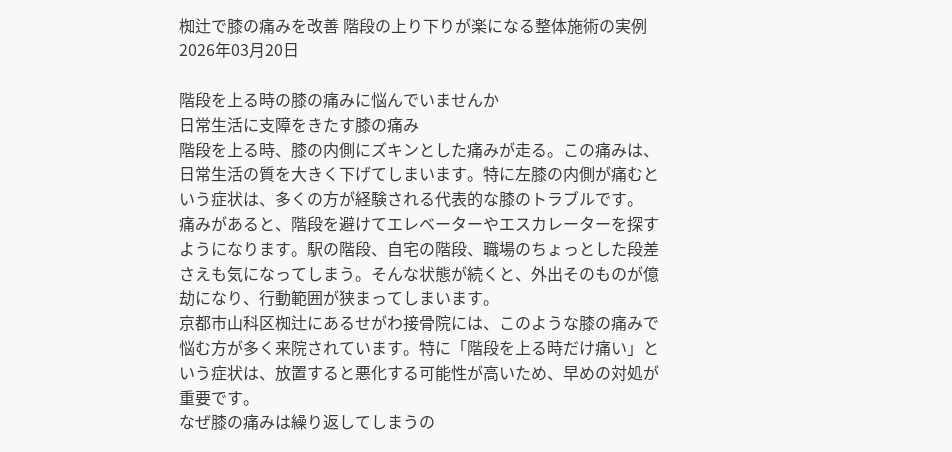椥辻で膝の痛みを改善 階段の上り下りが楽になる整体施術の実例
2026年03月20日

階段を上る時の膝の痛みに悩んでいませんか
日常生活に支障をきたす膝の痛み
階段を上る時、膝の内側にズキンとした痛みが走る。この痛みは、日常生活の質を大きく下げてしまいます。特に左膝の内側が痛むという症状は、多くの方が経験される代表的な膝のトラブルです。
痛みがあると、階段を避けてエレベーターやエスカレーターを探すようになります。駅の階段、自宅の階段、職場のちょっとした段差さえも気になってしまう。そんな状態が続くと、外出そのものが億劫になり、行動範囲が狭まってしまいます。
京都市山科区椥辻にあるせがわ接骨院には、このような膝の痛みで悩む方が多く来院されています。特に「階段を上る時だけ痛い」という症状は、放置すると悪化する可能性が高いため、早めの対処が重要です。
なぜ膝の痛みは繰り返してしまうの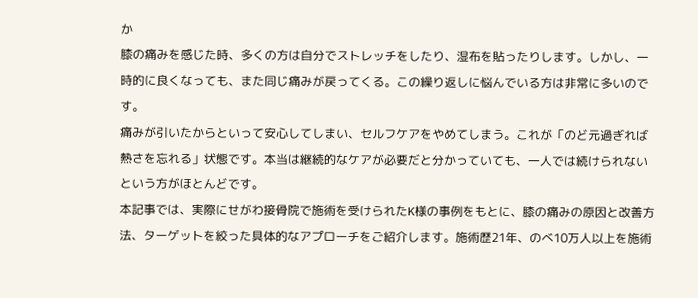か
膝の痛みを感じた時、多くの方は自分でストレッチをしたり、湿布を貼ったりします。しかし、一時的に良くなっても、また同じ痛みが戻ってくる。この繰り返しに悩んでいる方は非常に多いのです。
痛みが引いたからといって安心してしまい、セルフケアをやめてしまう。これが「のど元過ぎれば熱さを忘れる」状態です。本当は継続的なケアが必要だと分かっていても、一人では続けられないという方がほとんどです。
本記事では、実際にせがわ接骨院で施術を受けられたK様の事例をもとに、膝の痛みの原因と改善方法、ターゲットを絞った具体的なアプローチをご紹介します。施術歴21年、のべ10万人以上を施術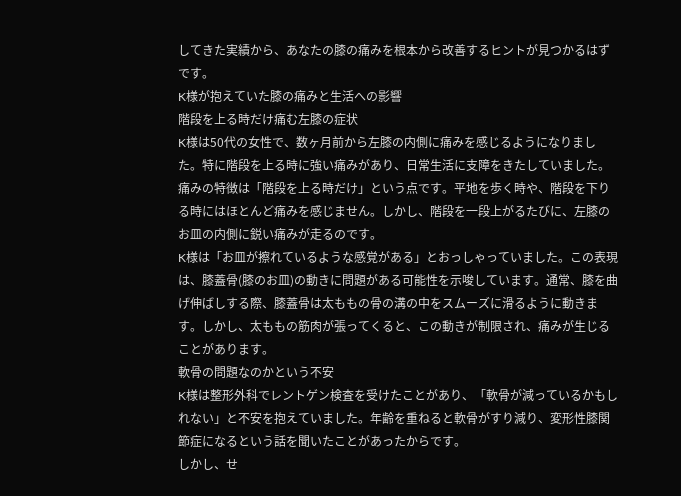してきた実績から、あなたの膝の痛みを根本から改善するヒントが見つかるはずです。
K様が抱えていた膝の痛みと生活への影響
階段を上る時だけ痛む左膝の症状
K様は50代の女性で、数ヶ月前から左膝の内側に痛みを感じるようになりました。特に階段を上る時に強い痛みがあり、日常生活に支障をきたしていました。
痛みの特徴は「階段を上る時だけ」という点です。平地を歩く時や、階段を下りる時にはほとんど痛みを感じません。しかし、階段を一段上がるたびに、左膝のお皿の内側に鋭い痛みが走るのです。
K様は「お皿が擦れているような感覚がある」とおっしゃっていました。この表現は、膝蓋骨(膝のお皿)の動きに問題がある可能性を示唆しています。通常、膝を曲げ伸ばしする際、膝蓋骨は太ももの骨の溝の中をスムーズに滑るように動きます。しかし、太ももの筋肉が張ってくると、この動きが制限され、痛みが生じることがあります。
軟骨の問題なのかという不安
K様は整形外科でレントゲン検査を受けたことがあり、「軟骨が減っているかもしれない」と不安を抱えていました。年齢を重ねると軟骨がすり減り、変形性膝関節症になるという話を聞いたことがあったからです。
しかし、せ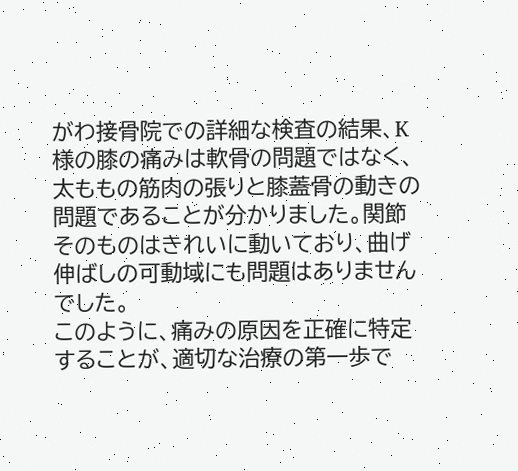がわ接骨院での詳細な検査の結果、K様の膝の痛みは軟骨の問題ではなく、太ももの筋肉の張りと膝蓋骨の動きの問題であることが分かりました。関節そのものはきれいに動いており、曲げ伸ばしの可動域にも問題はありませんでした。
このように、痛みの原因を正確に特定することが、適切な治療の第一歩で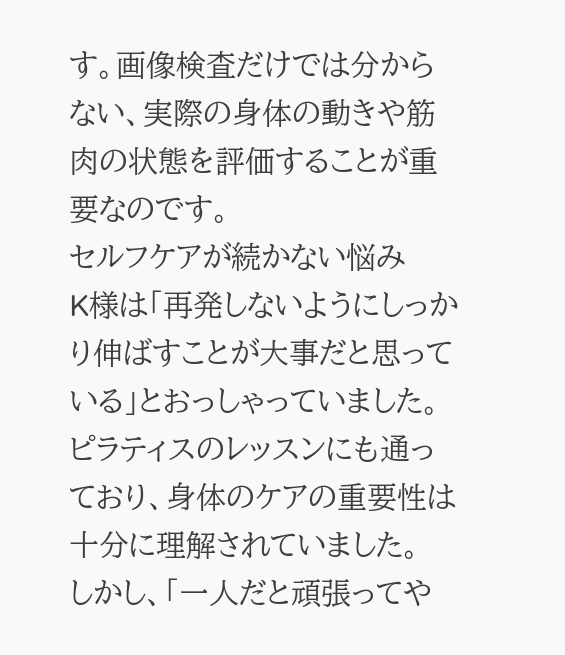す。画像検査だけでは分からない、実際の身体の動きや筋肉の状態を評価することが重要なのです。
セルフケアが続かない悩み
K様は「再発しないようにしっかり伸ばすことが大事だと思っている」とおっしゃっていました。ピラティスのレッスンにも通っており、身体のケアの重要性は十分に理解されていました。
しかし、「一人だと頑張ってや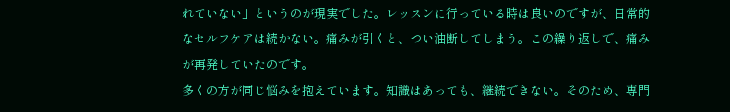れていない」というのが現実でした。レッスンに行っている時は良いのですが、日常的なセルフケアは続かない。痛みが引くと、つい油断してしまう。この繰り返しで、痛みが再発していたのです。
多くの方が同じ悩みを抱えています。知識はあっても、継続できない。そのため、専門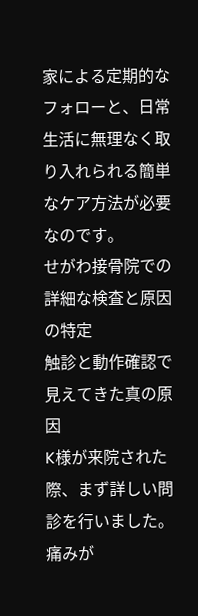家による定期的なフォローと、日常生活に無理なく取り入れられる簡単なケア方法が必要なのです。
せがわ接骨院での詳細な検査と原因の特定
触診と動作確認で見えてきた真の原因
K様が来院された際、まず詳しい問診を行いました。痛みが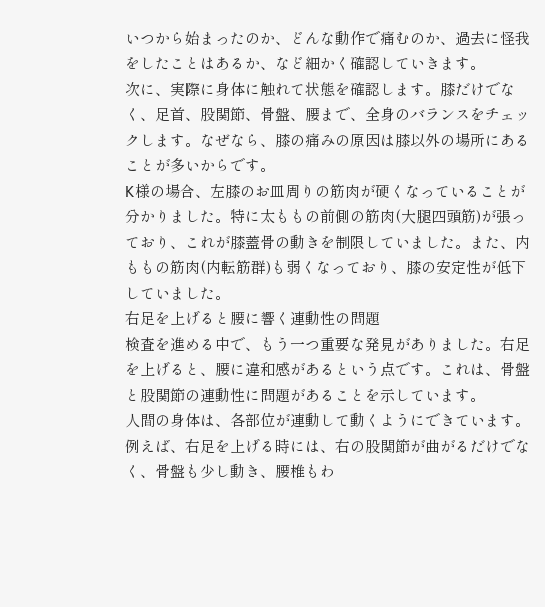いつから始まったのか、どんな動作で痛むのか、過去に怪我をしたことはあるか、など細かく確認していきます。
次に、実際に身体に触れて状態を確認します。膝だけでなく、足首、股関節、骨盤、腰まで、全身のバランスをチェックします。なぜなら、膝の痛みの原因は膝以外の場所にあることが多いからです。
K様の場合、左膝のお皿周りの筋肉が硬くなっていることが分かりました。特に太ももの前側の筋肉(大腿四頭筋)が張っており、これが膝蓋骨の動きを制限していました。また、内ももの筋肉(内転筋群)も弱くなっており、膝の安定性が低下していました。
右足を上げると腰に響く連動性の問題
検査を進める中で、もう一つ重要な発見がありました。右足を上げると、腰に違和感があるという点です。これは、骨盤と股関節の連動性に問題があることを示しています。
人間の身体は、各部位が連動して動くようにできています。例えば、右足を上げる時には、右の股関節が曲がるだけでなく、骨盤も少し動き、腰椎もわ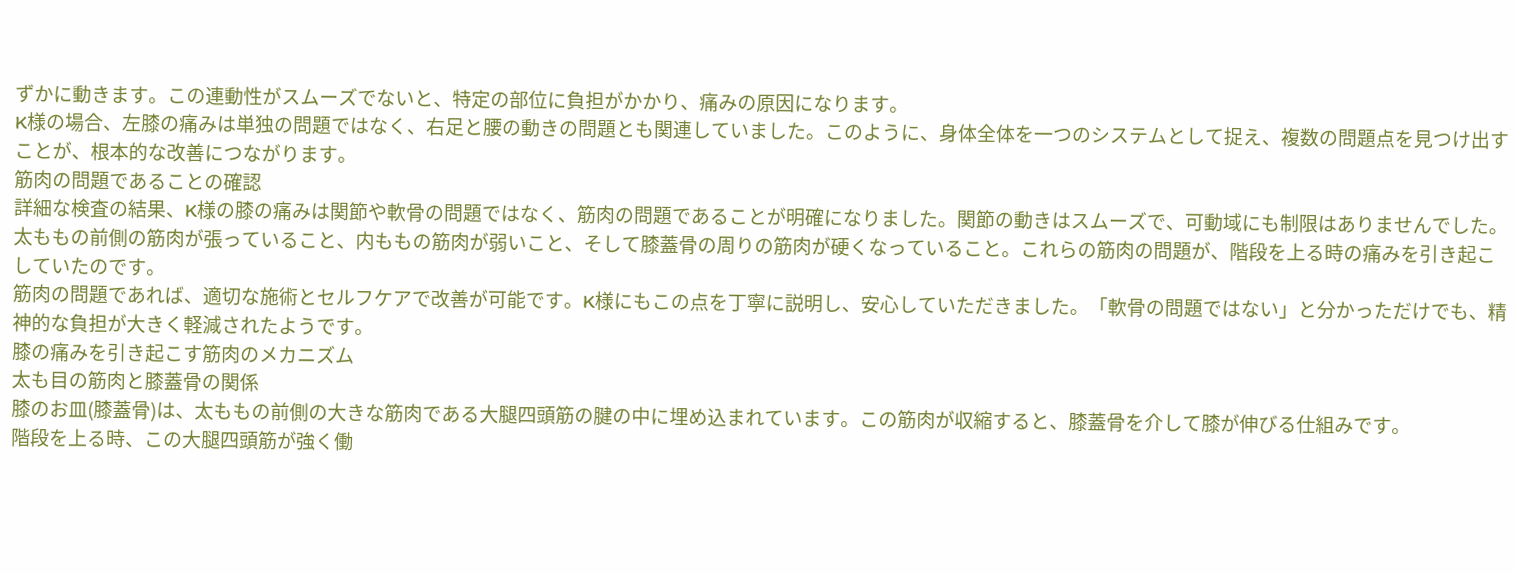ずかに動きます。この連動性がスムーズでないと、特定の部位に負担がかかり、痛みの原因になります。
K様の場合、左膝の痛みは単独の問題ではなく、右足と腰の動きの問題とも関連していました。このように、身体全体を一つのシステムとして捉え、複数の問題点を見つけ出すことが、根本的な改善につながります。
筋肉の問題であることの確認
詳細な検査の結果、K様の膝の痛みは関節や軟骨の問題ではなく、筋肉の問題であることが明確になりました。関節の動きはスムーズで、可動域にも制限はありませんでした。
太ももの前側の筋肉が張っていること、内ももの筋肉が弱いこと、そして膝蓋骨の周りの筋肉が硬くなっていること。これらの筋肉の問題が、階段を上る時の痛みを引き起こしていたのです。
筋肉の問題であれば、適切な施術とセルフケアで改善が可能です。K様にもこの点を丁寧に説明し、安心していただきました。「軟骨の問題ではない」と分かっただけでも、精神的な負担が大きく軽減されたようです。
膝の痛みを引き起こす筋肉のメカニズム
太も目の筋肉と膝蓋骨の関係
膝のお皿(膝蓋骨)は、太ももの前側の大きな筋肉である大腿四頭筋の腱の中に埋め込まれています。この筋肉が収縮すると、膝蓋骨を介して膝が伸びる仕組みです。
階段を上る時、この大腿四頭筋が強く働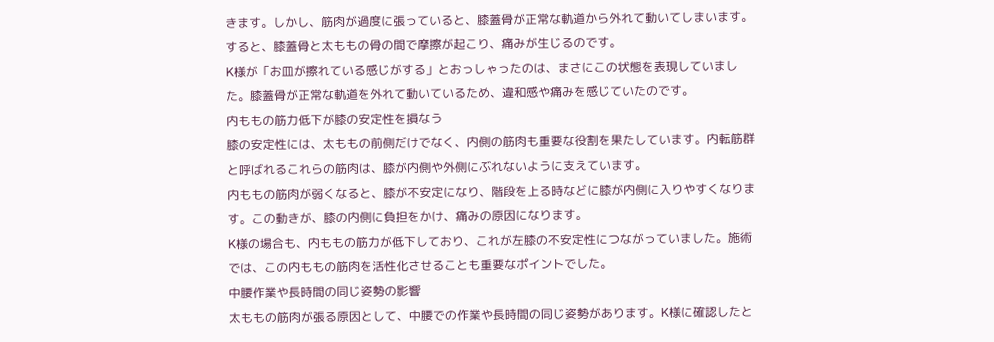きます。しかし、筋肉が過度に張っていると、膝蓋骨が正常な軌道から外れて動いてしまいます。すると、膝蓋骨と太ももの骨の間で摩擦が起こり、痛みが生じるのです。
K様が「お皿が擦れている感じがする」とおっしゃったのは、まさにこの状態を表現していました。膝蓋骨が正常な軌道を外れて動いているため、違和感や痛みを感じていたのです。
内ももの筋力低下が膝の安定性を損なう
膝の安定性には、太ももの前側だけでなく、内側の筋肉も重要な役割を果たしています。内転筋群と呼ばれるこれらの筋肉は、膝が内側や外側にぶれないように支えています。
内ももの筋肉が弱くなると、膝が不安定になり、階段を上る時などに膝が内側に入りやすくなります。この動きが、膝の内側に負担をかけ、痛みの原因になります。
K様の場合も、内ももの筋力が低下しており、これが左膝の不安定性につながっていました。施術では、この内ももの筋肉を活性化させることも重要なポイントでした。
中腰作業や長時間の同じ姿勢の影響
太ももの筋肉が張る原因として、中腰での作業や長時間の同じ姿勢があります。K様に確認したと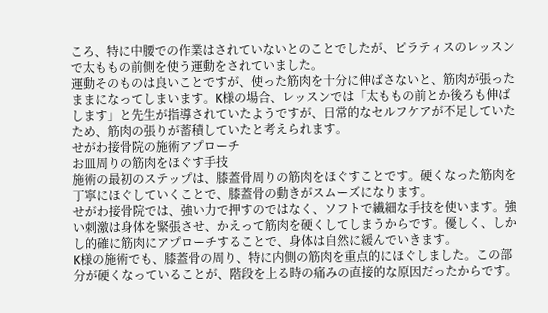ころ、特に中腰での作業はされていないとのことでしたが、ピラティスのレッスンで太ももの前側を使う運動をされていました。
運動そのものは良いことですが、使った筋肉を十分に伸ばさないと、筋肉が張ったままになってしまいます。K様の場合、レッスンでは「太ももの前とか後ろも伸ばします」と先生が指導されていたようですが、日常的なセルフケアが不足していたため、筋肉の張りが蓄積していたと考えられます。
せがわ接骨院の施術アプローチ
お皿周りの筋肉をほぐす手技
施術の最初のステップは、膝蓋骨周りの筋肉をほぐすことです。硬くなった筋肉を丁寧にほぐしていくことで、膝蓋骨の動きがスムーズになります。
せがわ接骨院では、強い力で押すのではなく、ソフトで繊細な手技を使います。強い刺激は身体を緊張させ、かえって筋肉を硬くしてしまうからです。優しく、しかし的確に筋肉にアプローチすることで、身体は自然に緩んでいきます。
K様の施術でも、膝蓋骨の周り、特に内側の筋肉を重点的にほぐしました。この部分が硬くなっていることが、階段を上る時の痛みの直接的な原因だったからです。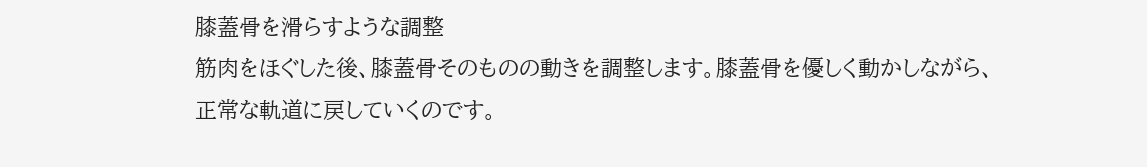膝蓋骨を滑らすような調整
筋肉をほぐした後、膝蓋骨そのものの動きを調整します。膝蓋骨を優しく動かしながら、正常な軌道に戻していくのです。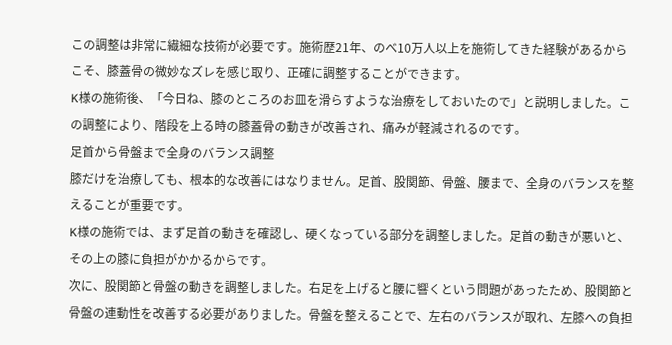この調整は非常に繊細な技術が必要です。施術歴21年、のべ10万人以上を施術してきた経験があるからこそ、膝蓋骨の微妙なズレを感じ取り、正確に調整することができます。
K様の施術後、「今日ね、膝のところのお皿を滑らすような治療をしておいたので」と説明しました。この調整により、階段を上る時の膝蓋骨の動きが改善され、痛みが軽減されるのです。
足首から骨盤まで全身のバランス調整
膝だけを治療しても、根本的な改善にはなりません。足首、股関節、骨盤、腰まで、全身のバランスを整えることが重要です。
K様の施術では、まず足首の動きを確認し、硬くなっている部分を調整しました。足首の動きが悪いと、その上の膝に負担がかかるからです。
次に、股関節と骨盤の動きを調整しました。右足を上げると腰に響くという問題があったため、股関節と骨盤の連動性を改善する必要がありました。骨盤を整えることで、左右のバランスが取れ、左膝への負担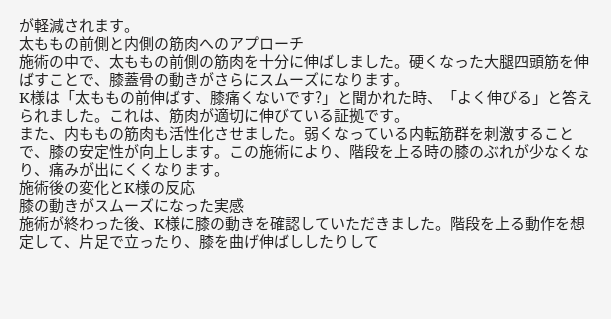が軽減されます。
太ももの前側と内側の筋肉へのアプローチ
施術の中で、太ももの前側の筋肉を十分に伸ばしました。硬くなった大腿四頭筋を伸ばすことで、膝蓋骨の動きがさらにスムーズになります。
K様は「太ももの前伸ばす、膝痛くないです?」と聞かれた時、「よく伸びる」と答えられました。これは、筋肉が適切に伸びている証拠です。
また、内ももの筋肉も活性化させました。弱くなっている内転筋群を刺激することで、膝の安定性が向上します。この施術により、階段を上る時の膝のぶれが少なくなり、痛みが出にくくなります。
施術後の変化とK様の反応
膝の動きがスムーズになった実感
施術が終わった後、K様に膝の動きを確認していただきました。階段を上る動作を想定して、片足で立ったり、膝を曲げ伸ばししたりして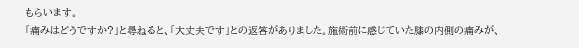もらいます。
「痛みはどうですか?」と尋ねると、「大丈夫です」との返答がありました。施術前に感じていた膝の内側の痛みが、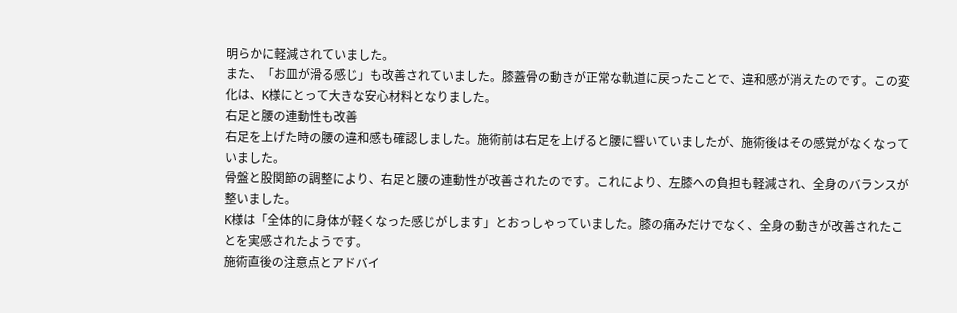明らかに軽減されていました。
また、「お皿が滑る感じ」も改善されていました。膝蓋骨の動きが正常な軌道に戻ったことで、違和感が消えたのです。この変化は、K様にとって大きな安心材料となりました。
右足と腰の連動性も改善
右足を上げた時の腰の違和感も確認しました。施術前は右足を上げると腰に響いていましたが、施術後はその感覚がなくなっていました。
骨盤と股関節の調整により、右足と腰の連動性が改善されたのです。これにより、左膝への負担も軽減され、全身のバランスが整いました。
K様は「全体的に身体が軽くなった感じがします」とおっしゃっていました。膝の痛みだけでなく、全身の動きが改善されたことを実感されたようです。
施術直後の注意点とアドバイ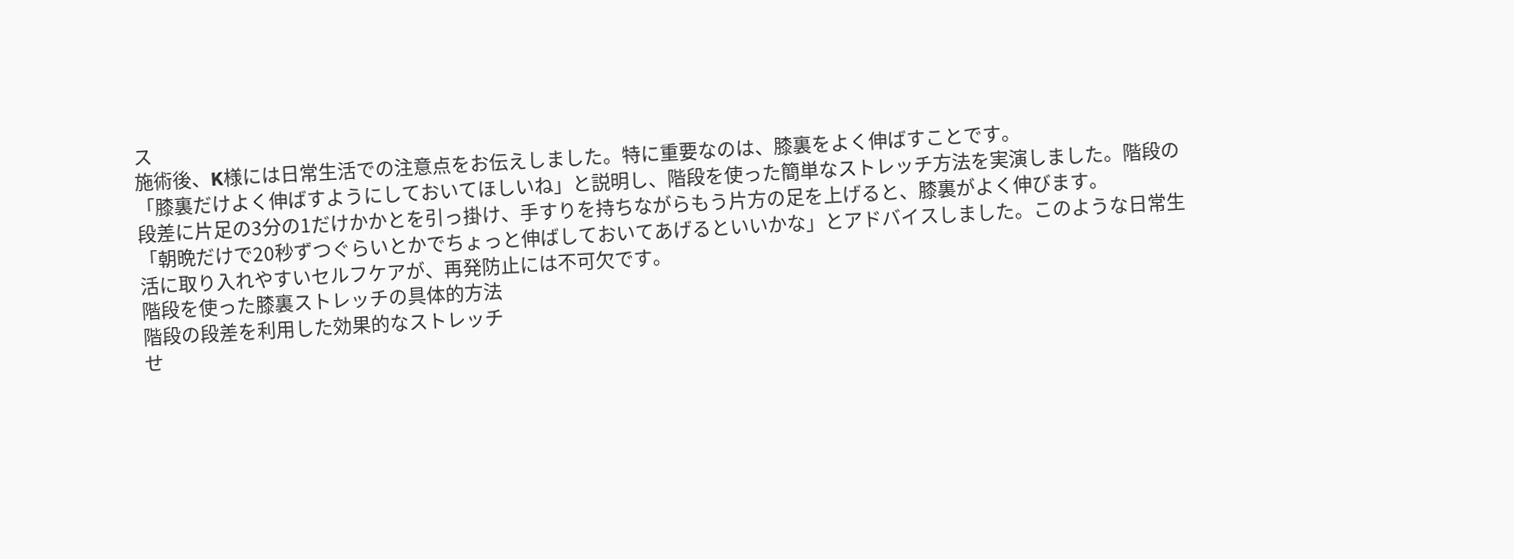ス
施術後、K様には日常生活での注意点をお伝えしました。特に重要なのは、膝裏をよく伸ばすことです。
「膝裏だけよく伸ばすようにしておいてほしいね」と説明し、階段を使った簡単なストレッチ方法を実演しました。階段の段差に片足の3分の1だけかかとを引っ掛け、手すりを持ちながらもう片方の足を上げると、膝裏がよく伸びます。
「朝晩だけで20秒ずつぐらいとかでちょっと伸ばしておいてあげるといいかな」とアドバイスしました。このような日常生活に取り入れやすいセルフケアが、再発防止には不可欠です。
階段を使った膝裏ストレッチの具体的方法
階段の段差を利用した効果的なストレッチ
せ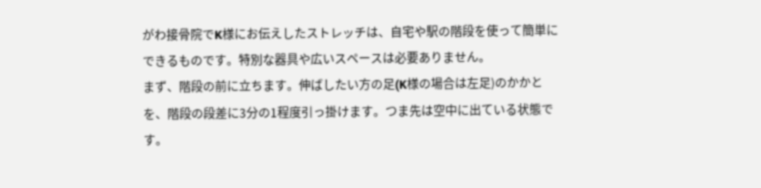がわ接骨院でK様にお伝えしたストレッチは、自宅や駅の階段を使って簡単にできるものです。特別な器具や広いスペースは必要ありません。
まず、階段の前に立ちます。伸ばしたい方の足(K様の場合は左足)のかかとを、階段の段差に3分の1程度引っ掛けます。つま先は空中に出ている状態です。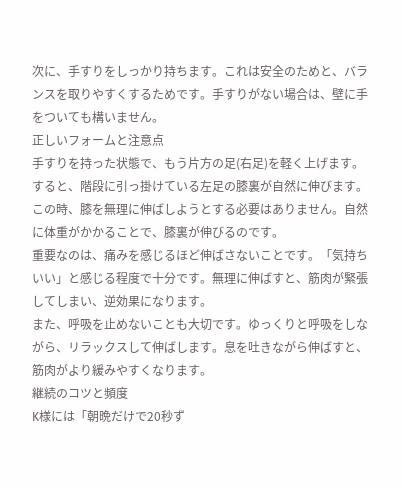次に、手すりをしっかり持ちます。これは安全のためと、バランスを取りやすくするためです。手すりがない場合は、壁に手をついても構いません。
正しいフォームと注意点
手すりを持った状態で、もう片方の足(右足)を軽く上げます。すると、階段に引っ掛けている左足の膝裏が自然に伸びます。この時、膝を無理に伸ばしようとする必要はありません。自然に体重がかかることで、膝裏が伸びるのです。
重要なのは、痛みを感じるほど伸ばさないことです。「気持ちいい」と感じる程度で十分です。無理に伸ばすと、筋肉が緊張してしまい、逆効果になります。
また、呼吸を止めないことも大切です。ゆっくりと呼吸をしながら、リラックスして伸ばします。息を吐きながら伸ばすと、筋肉がより緩みやすくなります。
継続のコツと頻度
K様には「朝晩だけで20秒ず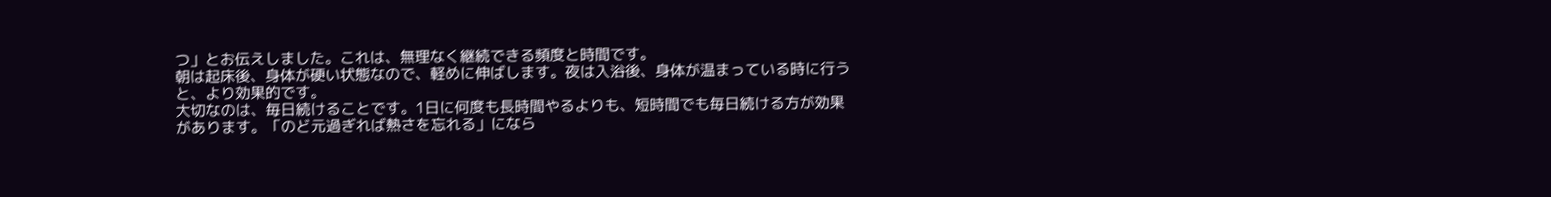つ」とお伝えしました。これは、無理なく継続できる頻度と時間です。
朝は起床後、身体が硬い状態なので、軽めに伸ばします。夜は入浴後、身体が温まっている時に行うと、より効果的です。
大切なのは、毎日続けることです。1日に何度も長時間やるよりも、短時間でも毎日続ける方が効果があります。「のど元過ぎれば熱さを忘れる」になら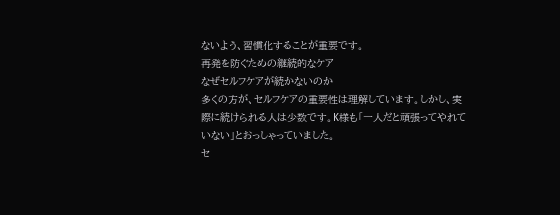ないよう、習慣化することが重要です。
再発を防ぐための継続的なケア
なぜセルフケアが続かないのか
多くの方が、セルフケアの重要性は理解しています。しかし、実際に続けられる人は少数です。K様も「一人だと頑張ってやれていない」とおっしゃっていました。
セ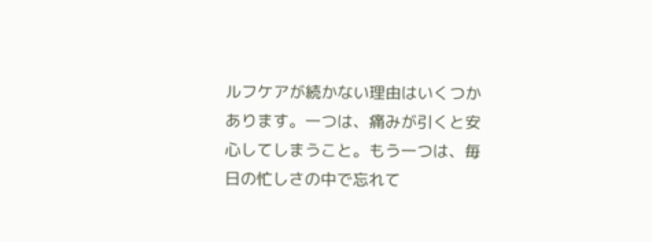ルフケアが続かない理由はいくつかあります。一つは、痛みが引くと安心してしまうこと。もう一つは、毎日の忙しさの中で忘れて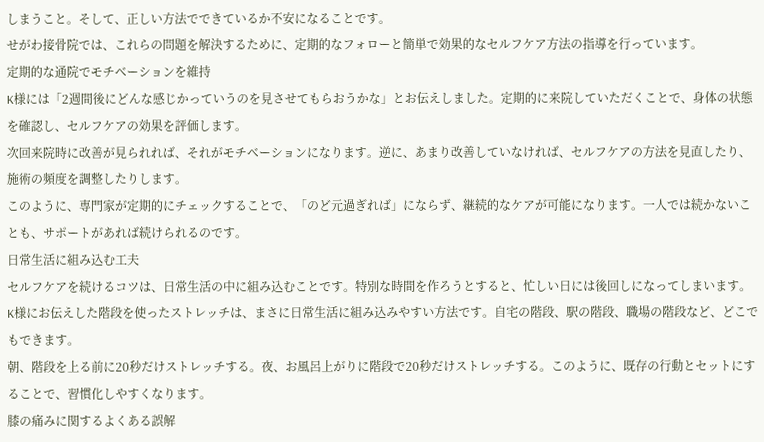しまうこと。そして、正しい方法でできているか不安になることです。
せがわ接骨院では、これらの問題を解決するために、定期的なフォローと簡単で効果的なセルフケア方法の指導を行っています。
定期的な通院でモチベーションを維持
K様には「2週間後にどんな感じかっていうのを見させてもらおうかな」とお伝えしました。定期的に来院していただくことで、身体の状態を確認し、セルフケアの効果を評価します。
次回来院時に改善が見られれば、それがモチベーションになります。逆に、あまり改善していなければ、セルフケアの方法を見直したり、施術の頻度を調整したりします。
このように、専門家が定期的にチェックすることで、「のど元過ぎれば」にならず、継続的なケアが可能になります。一人では続かないことも、サポートがあれば続けられるのです。
日常生活に組み込む工夫
セルフケアを続けるコツは、日常生活の中に組み込むことです。特別な時間を作ろうとすると、忙しい日には後回しになってしまいます。
K様にお伝えした階段を使ったストレッチは、まさに日常生活に組み込みやすい方法です。自宅の階段、駅の階段、職場の階段など、どこでもできます。
朝、階段を上る前に20秒だけストレッチする。夜、お風呂上がりに階段で20秒だけストレッチする。このように、既存の行動とセットにすることで、習慣化しやすくなります。
膝の痛みに関するよくある誤解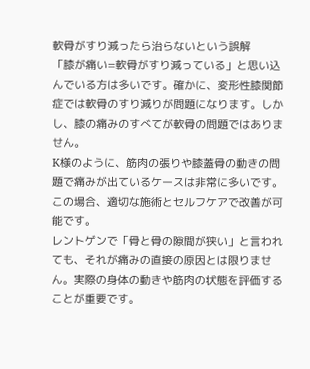軟骨がすり減ったら治らないという誤解
「膝が痛い=軟骨がすり減っている」と思い込んでいる方は多いです。確かに、変形性膝関節症では軟骨のすり減りが問題になります。しかし、膝の痛みのすべてが軟骨の問題ではありません。
K様のように、筋肉の張りや膝蓋骨の動きの問題で痛みが出ているケースは非常に多いです。この場合、適切な施術とセルフケアで改善が可能です。
レントゲンで「骨と骨の隙間が狭い」と言われても、それが痛みの直接の原因とは限りません。実際の身体の動きや筋肉の状態を評価することが重要です。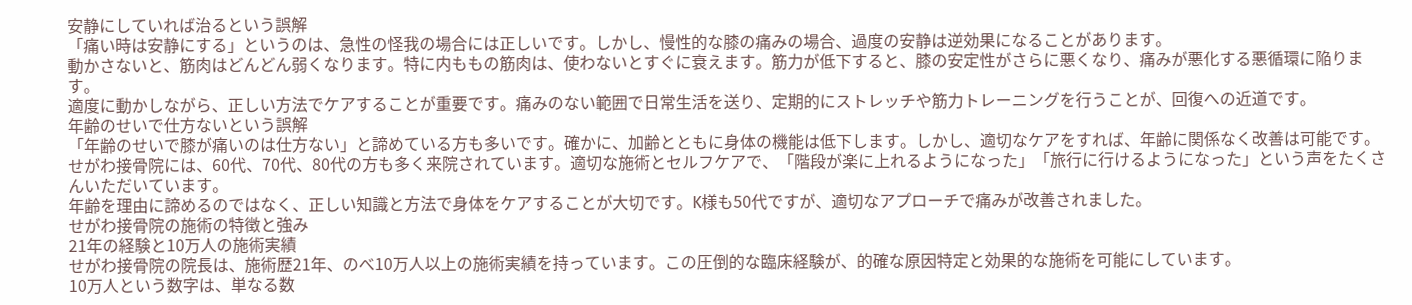安静にしていれば治るという誤解
「痛い時は安静にする」というのは、急性の怪我の場合には正しいです。しかし、慢性的な膝の痛みの場合、過度の安静は逆効果になることがあります。
動かさないと、筋肉はどんどん弱くなります。特に内ももの筋肉は、使わないとすぐに衰えます。筋力が低下すると、膝の安定性がさらに悪くなり、痛みが悪化する悪循環に陥ります。
適度に動かしながら、正しい方法でケアすることが重要です。痛みのない範囲で日常生活を送り、定期的にストレッチや筋力トレーニングを行うことが、回復への近道です。
年齢のせいで仕方ないという誤解
「年齢のせいで膝が痛いのは仕方ない」と諦めている方も多いです。確かに、加齢とともに身体の機能は低下します。しかし、適切なケアをすれば、年齢に関係なく改善は可能です。
せがわ接骨院には、60代、70代、80代の方も多く来院されています。適切な施術とセルフケアで、「階段が楽に上れるようになった」「旅行に行けるようになった」という声をたくさんいただいています。
年齢を理由に諦めるのではなく、正しい知識と方法で身体をケアすることが大切です。K様も50代ですが、適切なアプローチで痛みが改善されました。
せがわ接骨院の施術の特徴と強み
21年の経験と10万人の施術実績
せがわ接骨院の院長は、施術歴21年、のべ10万人以上の施術実績を持っています。この圧倒的な臨床経験が、的確な原因特定と効果的な施術を可能にしています。
10万人という数字は、単なる数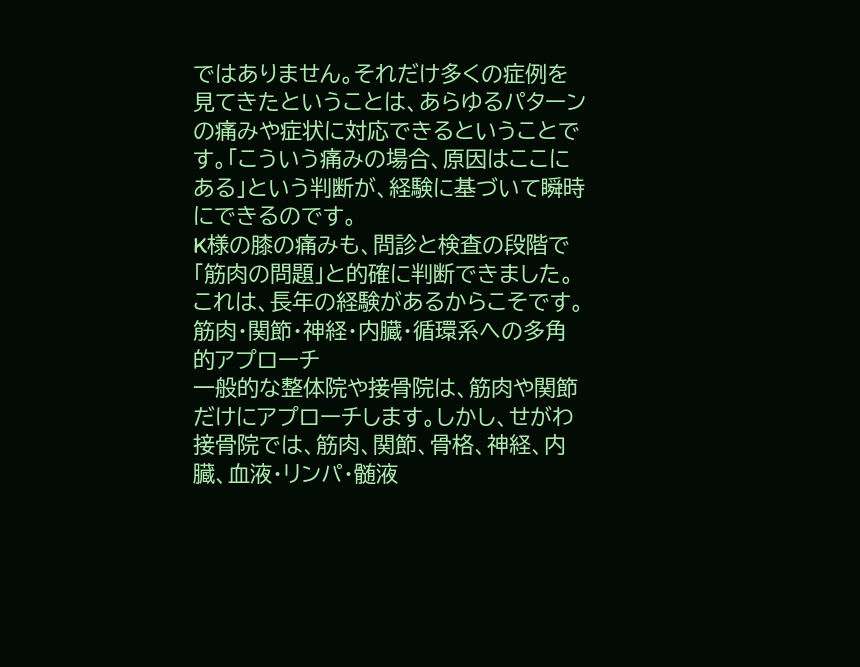ではありません。それだけ多くの症例を見てきたということは、あらゆるパターンの痛みや症状に対応できるということです。「こういう痛みの場合、原因はここにある」という判断が、経験に基づいて瞬時にできるのです。
K様の膝の痛みも、問診と検査の段階で「筋肉の問題」と的確に判断できました。これは、長年の経験があるからこそです。
筋肉・関節・神経・内臓・循環系への多角的アプローチ
一般的な整体院や接骨院は、筋肉や関節だけにアプローチします。しかし、せがわ接骨院では、筋肉、関節、骨格、神経、内臓、血液・リンパ・髄液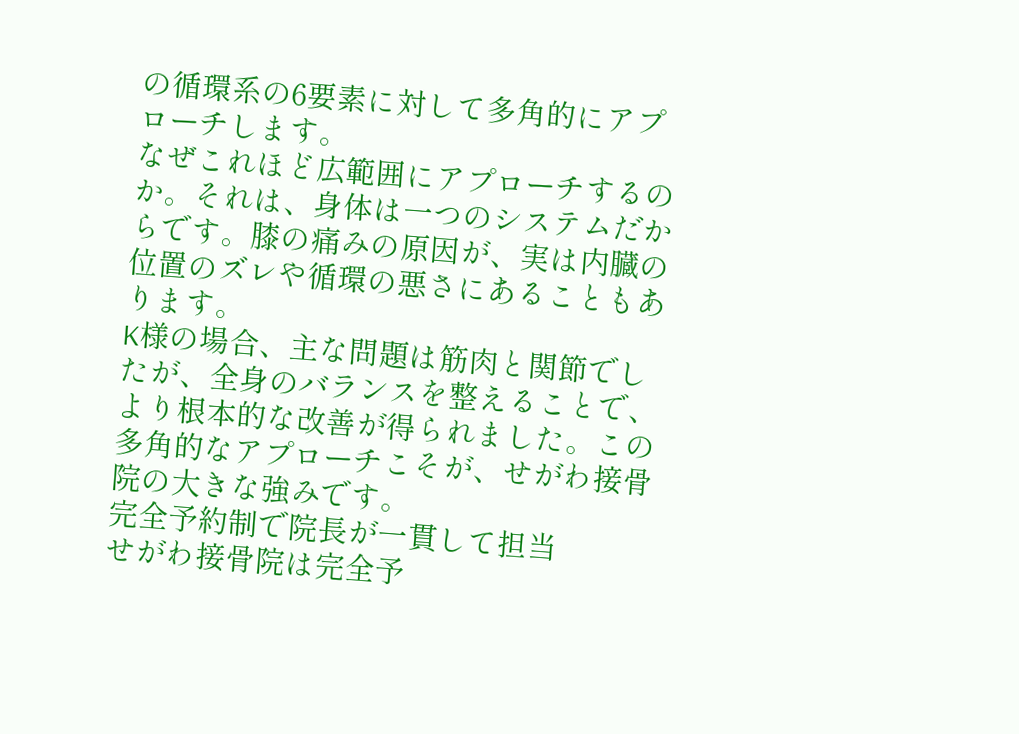の循環系の6要素に対して多角的にアプローチします。
なぜこれほど広範囲にアプローチするのか。それは、身体は一つのシステムだからです。膝の痛みの原因が、実は内臓の位置のズレや循環の悪さにあることもあります。
K様の場合、主な問題は筋肉と関節でしたが、全身のバランスを整えることで、より根本的な改善が得られました。この多角的なアプローチこそが、せがわ接骨院の大きな強みです。
完全予約制で院長が一貫して担当
せがわ接骨院は完全予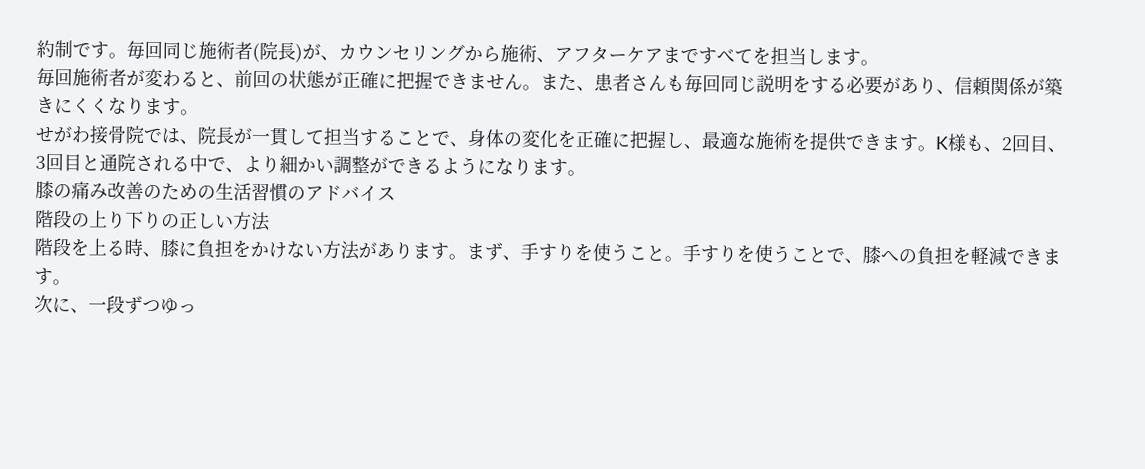約制です。毎回同じ施術者(院長)が、カウンセリングから施術、アフターケアまですべてを担当します。
毎回施術者が変わると、前回の状態が正確に把握できません。また、患者さんも毎回同じ説明をする必要があり、信頼関係が築きにくくなります。
せがわ接骨院では、院長が一貫して担当することで、身体の変化を正確に把握し、最適な施術を提供できます。K様も、2回目、3回目と通院される中で、より細かい調整ができるようになります。
膝の痛み改善のための生活習慣のアドバイス
階段の上り下りの正しい方法
階段を上る時、膝に負担をかけない方法があります。まず、手すりを使うこと。手すりを使うことで、膝への負担を軽減できます。
次に、一段ずつゆっ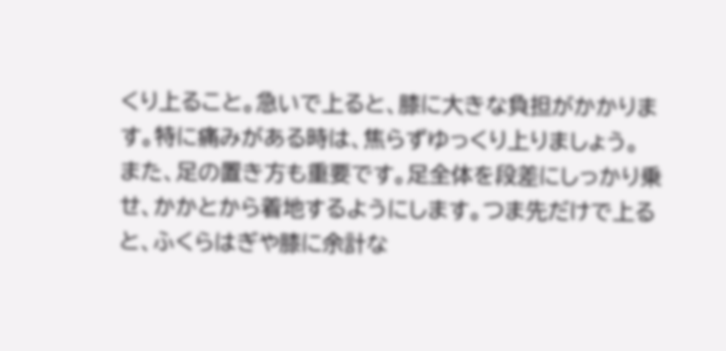くり上ること。急いで上ると、膝に大きな負担がかかります。特に痛みがある時は、焦らずゆっくり上りましょう。
また、足の置き方も重要です。足全体を段差にしっかり乗せ、かかとから着地するようにします。つま先だけで上ると、ふくらはぎや膝に余計な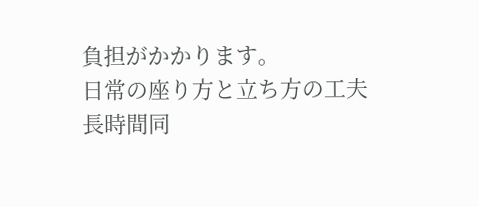負担がかかります。
日常の座り方と立ち方の工夫
長時間同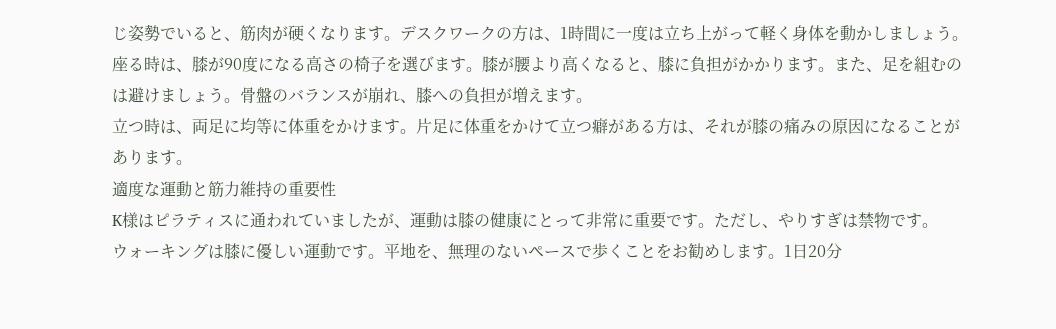じ姿勢でいると、筋肉が硬くなります。デスクワークの方は、1時間に一度は立ち上がって軽く身体を動かしましょう。
座る時は、膝が90度になる高さの椅子を選びます。膝が腰より高くなると、膝に負担がかかります。また、足を組むのは避けましょう。骨盤のバランスが崩れ、膝への負担が増えます。
立つ時は、両足に均等に体重をかけます。片足に体重をかけて立つ癖がある方は、それが膝の痛みの原因になることがあります。
適度な運動と筋力維持の重要性
K様はピラティスに通われていましたが、運動は膝の健康にとって非常に重要です。ただし、やりすぎは禁物です。
ウォーキングは膝に優しい運動です。平地を、無理のないペースで歩くことをお勧めします。1日20分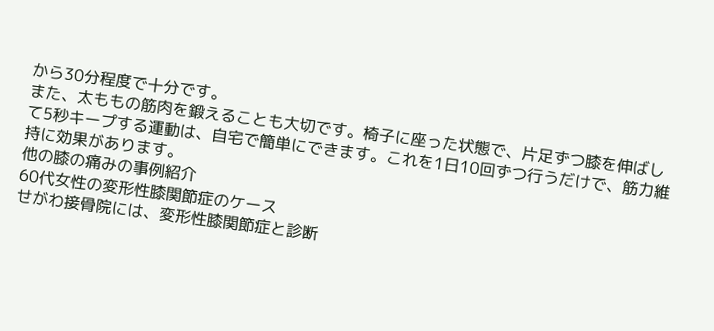から30分程度で十分です。
また、太ももの筋肉を鍛えることも大切です。椅子に座った状態で、片足ずつ膝を伸ばして5秒キープする運動は、自宅で簡単にできます。これを1日10回ずつ行うだけで、筋力維持に効果があります。
他の膝の痛みの事例紹介
60代女性の変形性膝関節症のケース
せがわ接骨院には、変形性膝関節症と診断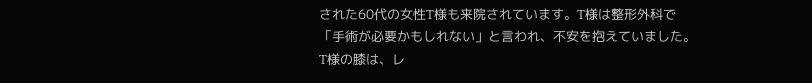された60代の女性T様も来院されています。T様は整形外科で「手術が必要かもしれない」と言われ、不安を抱えていました。
T様の膝は、レ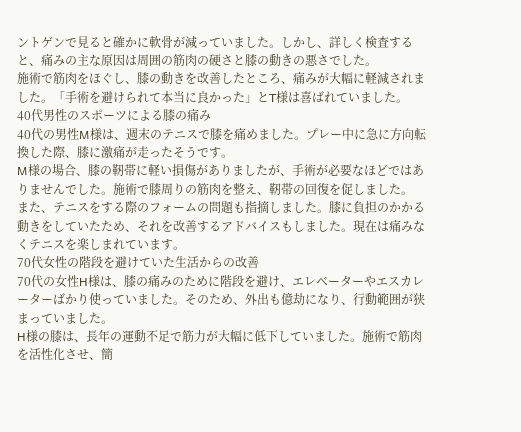ントゲンで見ると確かに軟骨が減っていました。しかし、詳しく検査すると、痛みの主な原因は周囲の筋肉の硬さと膝の動きの悪さでした。
施術で筋肉をほぐし、膝の動きを改善したところ、痛みが大幅に軽減されました。「手術を避けられて本当に良かった」とT様は喜ばれていました。
40代男性のスポーツによる膝の痛み
40代の男性M様は、週末のテニスで膝を痛めました。プレー中に急に方向転換した際、膝に激痛が走ったそうです。
M様の場合、膝の靭帯に軽い損傷がありましたが、手術が必要なほどではありませんでした。施術で膝周りの筋肉を整え、靭帯の回復を促しました。
また、テニスをする際のフォームの問題も指摘しました。膝に負担のかかる動きをしていたため、それを改善するアドバイスもしました。現在は痛みなくテニスを楽しまれています。
70代女性の階段を避けていた生活からの改善
70代の女性H様は、膝の痛みのために階段を避け、エレベーターやエスカレーターばかり使っていました。そのため、外出も億劫になり、行動範囲が狭まっていました。
H様の膝は、長年の運動不足で筋力が大幅に低下していました。施術で筋肉を活性化させ、簡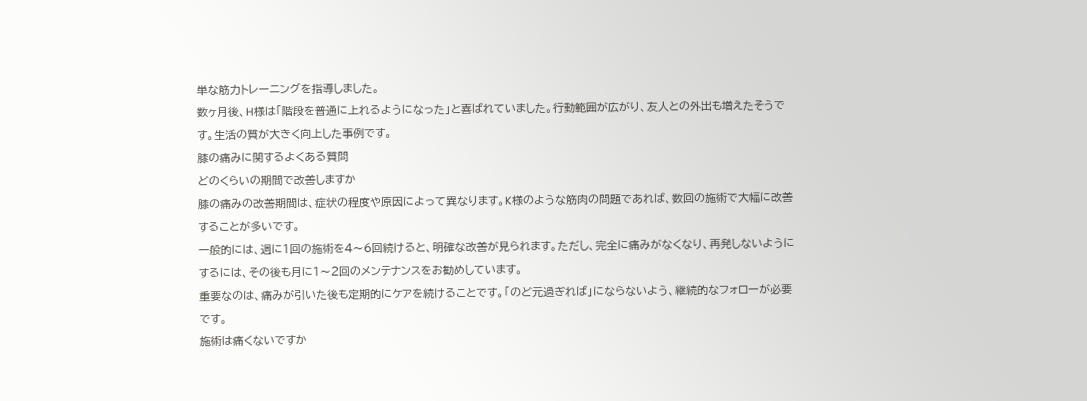単な筋力トレーニングを指導しました。
数ヶ月後、H様は「階段を普通に上れるようになった」と喜ばれていました。行動範囲が広がり、友人との外出も増えたそうです。生活の質が大きく向上した事例です。
膝の痛みに関するよくある質問
どのくらいの期間で改善しますか
膝の痛みの改善期間は、症状の程度や原因によって異なります。K様のような筋肉の問題であれば、数回の施術で大幅に改善することが多いです。
一般的には、週に1回の施術を4〜6回続けると、明確な改善が見られます。ただし、完全に痛みがなくなり、再発しないようにするには、その後も月に1〜2回のメンテナンスをお勧めしています。
重要なのは、痛みが引いた後も定期的にケアを続けることです。「のど元過ぎれば」にならないよう、継続的なフォローが必要です。
施術は痛くないですか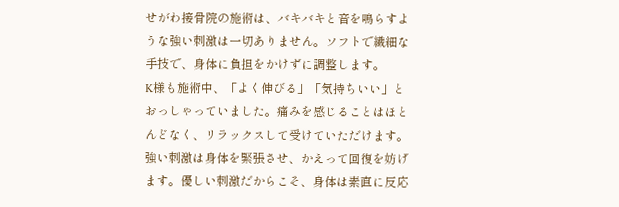せがわ接骨院の施術は、バキバキと音を鳴らすような強い刺激は一切ありません。ソフトで繊細な手技で、身体に負担をかけずに調整します。
K様も施術中、「よく伸びる」「気持ちいい」とおっしゃっていました。痛みを感じることはほとんどなく、リラックスして受けていただけます。
強い刺激は身体を緊張させ、かえって回復を妨げます。優しい刺激だからこそ、身体は素直に反応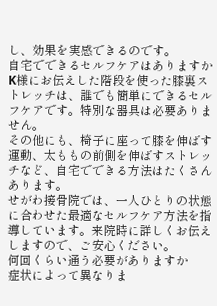し、効果を実感できるのです。
自宅でできるセルフケアはありますか
K様にお伝えした階段を使った膝裏ストレッチは、誰でも簡単にできるセルフケアです。特別な器具は必要ありません。
その他にも、椅子に座って膝を伸ばす運動、太ももの前側を伸ばすストレッチなど、自宅でできる方法はたくさんあります。
せがわ接骨院では、一人ひとりの状態に合わせた最適なセルフケア方法を指導しています。来院時に詳しくお伝えしますので、ご安心ください。
何回くらい通う必要がありますか
症状によって異なりま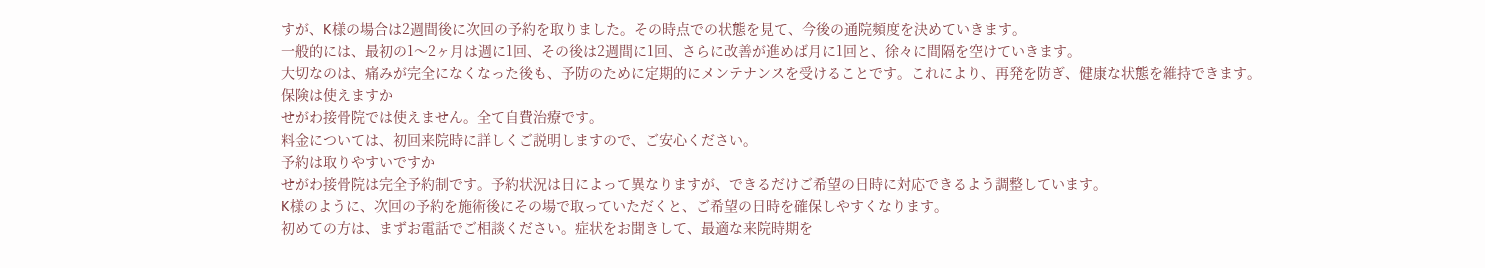すが、K様の場合は2週間後に次回の予約を取りました。その時点での状態を見て、今後の通院頻度を決めていきます。
一般的には、最初の1〜2ヶ月は週に1回、その後は2週間に1回、さらに改善が進めば月に1回と、徐々に間隔を空けていきます。
大切なのは、痛みが完全になくなった後も、予防のために定期的にメンテナンスを受けることです。これにより、再発を防ぎ、健康な状態を維持できます。
保険は使えますか
せがわ接骨院では使えません。全て自費治療です。
料金については、初回来院時に詳しくご説明しますので、ご安心ください。
予約は取りやすいですか
せがわ接骨院は完全予約制です。予約状況は日によって異なりますが、できるだけご希望の日時に対応できるよう調整しています。
K様のように、次回の予約を施術後にその場で取っていただくと、ご希望の日時を確保しやすくなります。
初めての方は、まずお電話でご相談ください。症状をお聞きして、最適な来院時期を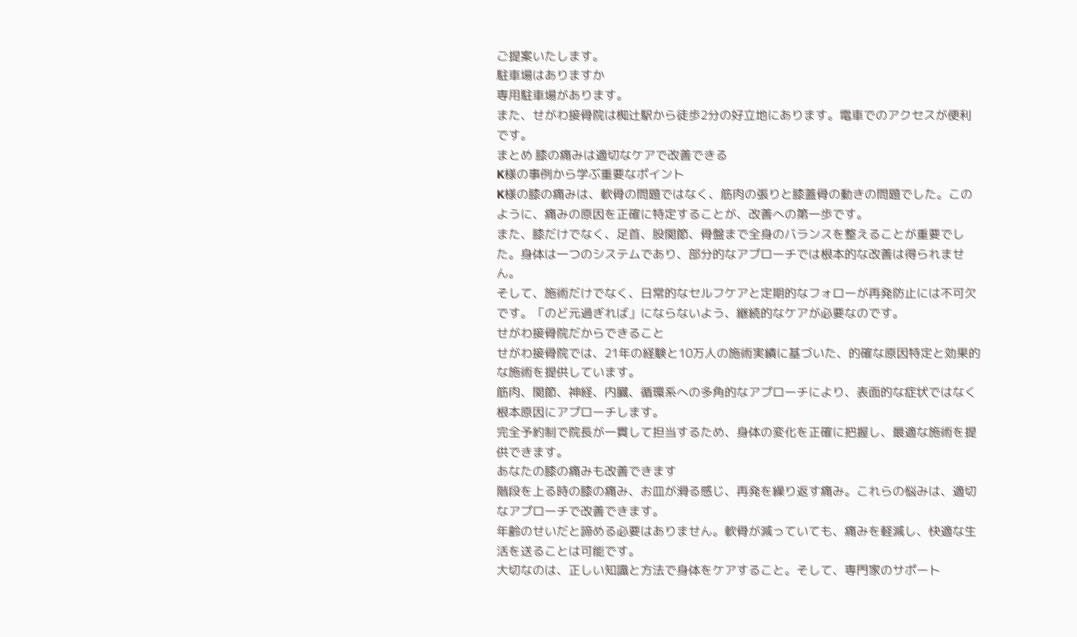ご提案いたします。
駐車場はありますか
専用駐車場があります。
また、せがわ接骨院は椥辻駅から徒歩2分の好立地にあります。電車でのアクセスが便利です。
まとめ 膝の痛みは適切なケアで改善できる
K様の事例から学ぶ重要なポイント
K様の膝の痛みは、軟骨の問題ではなく、筋肉の張りと膝蓋骨の動きの問題でした。このように、痛みの原因を正確に特定することが、改善への第一歩です。
また、膝だけでなく、足首、股関節、骨盤まで全身のバランスを整えることが重要でした。身体は一つのシステムであり、部分的なアプローチでは根本的な改善は得られません。
そして、施術だけでなく、日常的なセルフケアと定期的なフォローが再発防止には不可欠です。「のど元過ぎれば」にならないよう、継続的なケアが必要なのです。
せがわ接骨院だからできること
せがわ接骨院では、21年の経験と10万人の施術実績に基づいた、的確な原因特定と効果的な施術を提供しています。
筋肉、関節、神経、内臓、循環系への多角的なアプローチにより、表面的な症状ではなく根本原因にアプローチします。
完全予約制で院長が一貫して担当するため、身体の変化を正確に把握し、最適な施術を提供できます。
あなたの膝の痛みも改善できます
階段を上る時の膝の痛み、お皿が滑る感じ、再発を繰り返す痛み。これらの悩みは、適切なアプローチで改善できます。
年齢のせいだと諦める必要はありません。軟骨が減っていても、痛みを軽減し、快適な生活を送ることは可能です。
大切なのは、正しい知識と方法で身体をケアすること。そして、専門家のサポート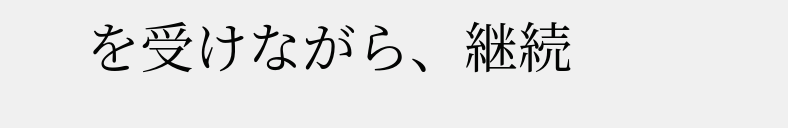を受けながら、継続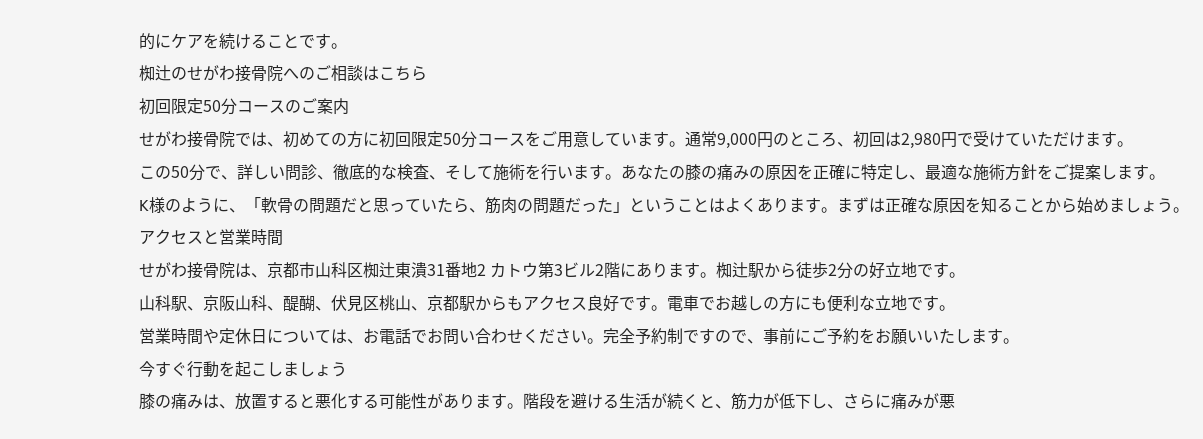的にケアを続けることです。
椥辻のせがわ接骨院へのご相談はこちら
初回限定50分コースのご案内
せがわ接骨院では、初めての方に初回限定50分コースをご用意しています。通常9,000円のところ、初回は2,980円で受けていただけます。
この50分で、詳しい問診、徹底的な検査、そして施術を行います。あなたの膝の痛みの原因を正確に特定し、最適な施術方針をご提案します。
K様のように、「軟骨の問題だと思っていたら、筋肉の問題だった」ということはよくあります。まずは正確な原因を知ることから始めましょう。
アクセスと営業時間
せがわ接骨院は、京都市山科区椥辻東潰31番地2 カトウ第3ビル2階にあります。椥辻駅から徒歩2分の好立地です。
山科駅、京阪山科、醍醐、伏見区桃山、京都駅からもアクセス良好です。電車でお越しの方にも便利な立地です。
営業時間や定休日については、お電話でお問い合わせください。完全予約制ですので、事前にご予約をお願いいたします。
今すぐ行動を起こしましょう
膝の痛みは、放置すると悪化する可能性があります。階段を避ける生活が続くと、筋力が低下し、さらに痛みが悪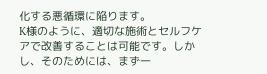化する悪循環に陥ります。
K様のように、適切な施術とセルフケアで改善することは可能です。しかし、そのためには、まず一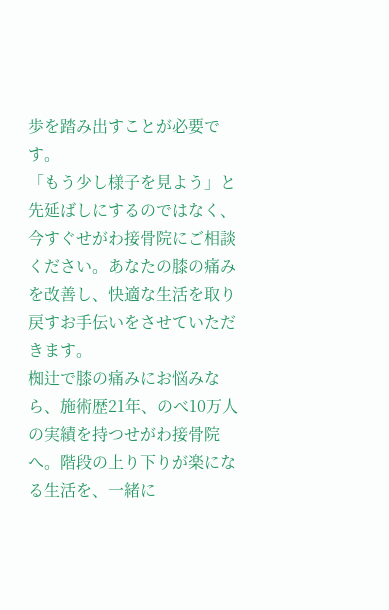歩を踏み出すことが必要です。
「もう少し様子を見よう」と先延ばしにするのではなく、今すぐせがわ接骨院にご相談ください。あなたの膝の痛みを改善し、快適な生活を取り戻すお手伝いをさせていただきます。
椥辻で膝の痛みにお悩みなら、施術歴21年、のべ10万人の実績を持つせがわ接骨院へ。階段の上り下りが楽になる生活を、一緒に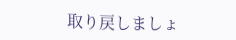取り戻しましょ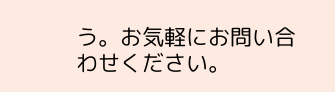う。お気軽にお問い合わせください。